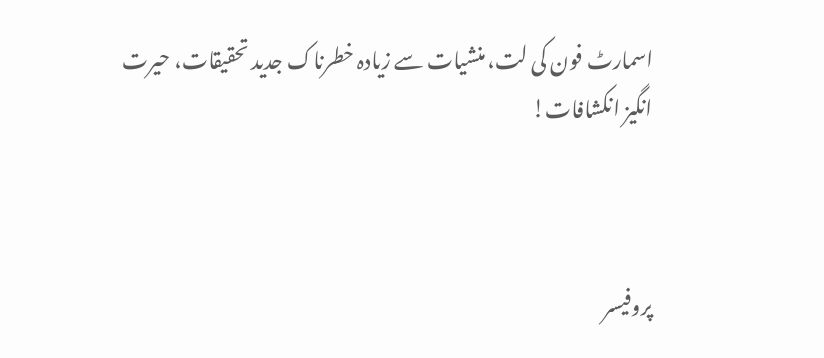اسمارٹ فون کی لت، منشیات سے زیادہ خطرناک جدید تحقیقات، حیرت انگیز انکشافات!



پروفیسر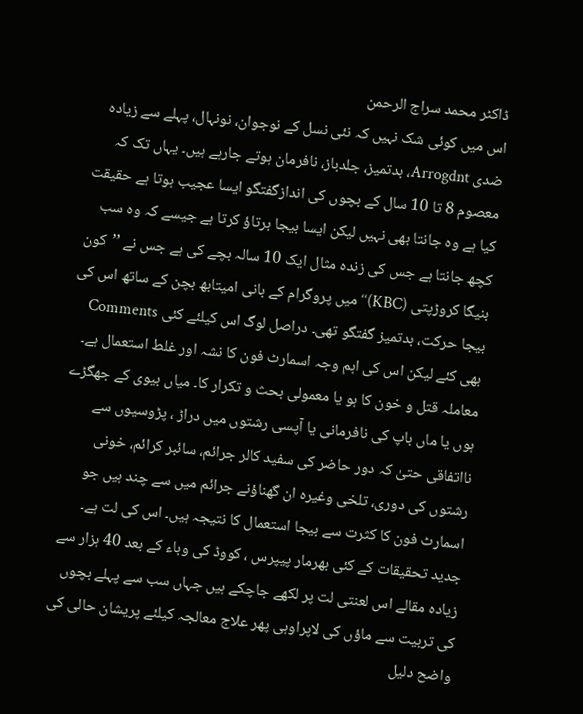ڈاکٹر محمد سراج الرحمن
اس میں کوئی شک نہیں کہ نئی نسل کے نوجوان، نونہال، پہلے سے زیادہ ضدی Arrogdnt، بدتمیز، جلدباز، نافرمان ہوتے جارہے ہیں۔ یہاں تک کہ معصوم 8 تا 10 سال کے بچوں کی اندازگفتگو ایسا عجیب ہوتا ہے حقیقت کیا ہے وہ جانتا بھی نہیں لیکن ایسا بیجا برتاؤ کرتا ہے جیسے کہ وہ سب کچھ جانتا ہے جس کی زندہ مثال ایک 10 سالہ بچے کی ہے جس نے ’’کون بنیگا کروڑپتی (KBC)‘‘ میں پروگرام کے بانی امیتابھ بچن کے ساتھ اس کی بیجا حرکت، بدتمیز گفتگو تھی۔ دراصل لوگ اس کیلئے کئی Comments بھی کئے لیکن اس کی اہم وجہ اسمارٹ فون کا نشہ اور غلط استعمال ہے۔
معاملہ قتل و خون کا ہو یا معمولی بحث و تکرار کا۔ میاں بیوی کے جھگڑے ہوں یا ماں باپ کی نافرمانی یا آپسی رشتوں میں دراڑ ، پڑوسیوں سے نااتفاقی حتیٰ کہ دور حاضر کی سفید کالر جرائم، سائبر کرائم، خونی رشتوں کی دوری، تلخی وغیرہ ان گھناؤنے جرائم میں سے چند ہیں جو اسمارٹ فون کا کثرت سے بیجا استعمال کا نتیجہ ہیں۔ اس کی لت ہے۔ جدید تحقیقات کے کئی بھرمار پیپرس ، کووڈ کی وباء کے بعد 40 ہزار سے زیادہ مقالے اس لعنتی لت پر لکھے جاچکے ہیں جہاں سب سے پہلے بچوں کی تربیت سے ماؤں کی لاپراوہی پھر علاج معالجہ کیلئے پریشان حالی کی واضح دلیل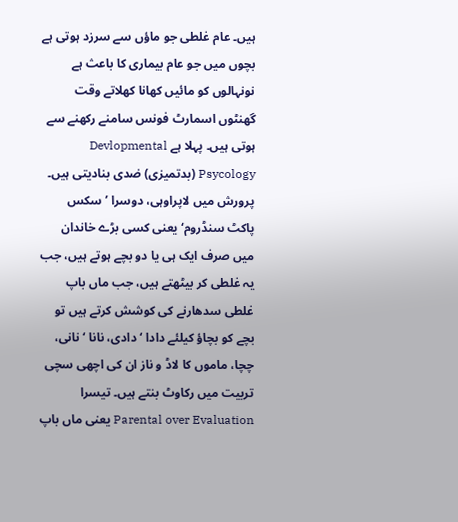ہیں۔ عام غلطی جو ماؤں سے سرزد ہوتی ہے بچوں میں جو عام بیماری کا باعث ہے نونہالوں کو مائیں کھانا کھلاتے وقت گھنٹوں اسمارٹ فونس سامنے رکھنے سے ہوتی ہیں۔ پہلا ہے Devlopmental Psycology (بدتمیزی) ضدی بنادیتی ہیں۔ پرورش میں لاپراوہی، دوسرا ’سکس پاکٹ سنڈروم‘ یعنی کسی بڑے خاندان میں صرف ایک ہی یا دو بچے ہوتے ہیں، جب یہ غلطی کر بیٹھتے ہیں، جب ماں باپ غلطی سدھارنے کی کوشش کرتے ہیں تو بچے کو بچاؤ کیلئے دادا ‘ دادی، نانا ‘ نانی، چچا، ماموں کا لاڈ و ناز ان کی اچھی سچی تربیت میں رکاوٹ بنتے ہیں۔ تیسرا Parental over Evaluation یعنی ماں باپ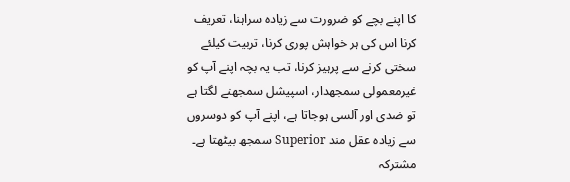کا اپنے بچے کو ضرورت سے زیادہ سراہنا، تعریف کرنا اس کی ہر خواہش پوری کرنا، تربیت کیلئے سختی کرنے سے پرہیز کرنا، تب یہ بچہ اپنے آپ کو غیرمعمولی سمجھدار، اسپیشل سمجھنے لگتا ہے تو ضدی اور آلسی ہوجاتا ہے، اپنے آپ کو دوسروں سے زیادہ عقل مند Superior سمجھ بیٹھتا ہے۔ مشترکہ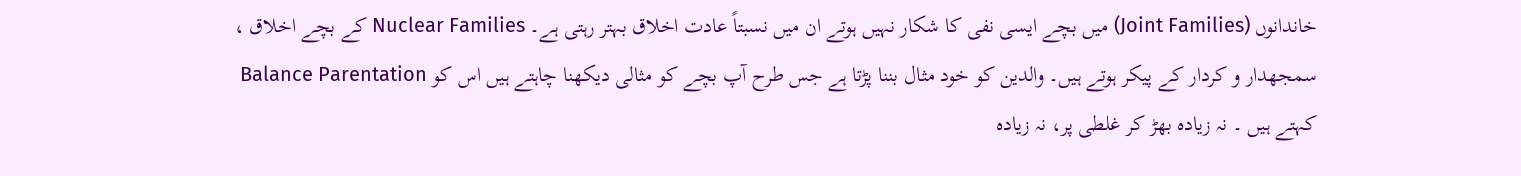خاندانوں (Joint Families) میں بچے ایسی نفی کا شکار نہیں ہوتے ان میں نسبتاً عادت اخلاق بہتر رہتی ہے۔ Nuclear Families کے بچے اخلاق ، سمجھدار و کردار کے پیکر ہوتے ہیں۔ والدین کو خود مثال بننا پڑتا ہے جس طرح آپ بچے کو مثالی دیکھنا چاہتے ہیں اس کو Balance Parentation کہتے ہیں ۔ نہ زیادہ بھڑ کر غلطی پر، نہ زیادہ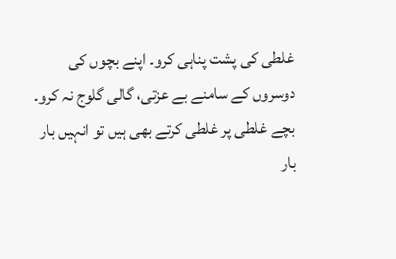غلطی کی پشت پناہی کرو۔ اپنے بچوں کی دوسروں کے سامنے بے عزتی، گالی گلوج نہ کرو۔ بچے غلطی پر غلطی کرتے بھی ہیں تو انہیں بار بار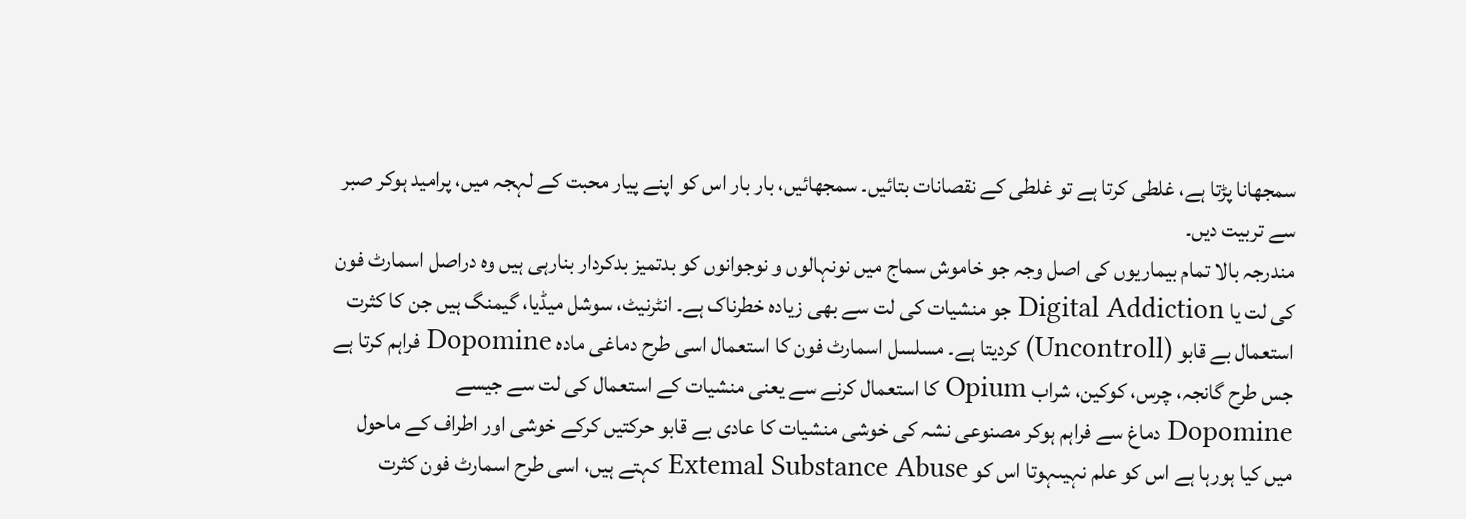سمجھانا پڑتا ہے، غلطی کرتا ہے تو غلطی کے نقصانات بتائیں۔ سمجھائیں، بار بار اس کو اپنے پیار محبت کے لہجہ میں، پرامید ہوکر صبر سے تربیت دیں۔
مندرجہ بالا تمام بیماریوں کی اصل وجہ جو خاموش سماج میں نونہالوں و نوجوانوں کو بدتمیز بدکردار بنارہی ہیں وہ دراصل اسمارٹ فون کی لت یا Digital Addiction جو منشیات کی لت سے بھی زیادہ خطرناک ہے۔ انٹرنیٹ، سوشل میڈیا، گیمنگ ہیں جن کا کثرت استعمال بے قابو (Uncontroll) کردیتا ہے۔ مسلسل اسمارٹ فون کا استعمال اسی طرح دماغی مادہ Dopomine فراہم کرتا ہے جس طرح گانجہ، چرس، کوکین، شراب Opium کا استعمال کرنے سے یعنی منشیات کے استعمال کی لت سے جیسے Dopomine دماغ سے فراہم ہوکر مصنوعی نشہ کی خوشی منشیات کا عادی بے قابو حرکتیں کرکے خوشی اور اطراف کے ماحول میں کیا ہورہا ہے اس کو علم نہیںہوتا اس کو Extemal Substance Abuse کہتے ہیں، اسی طرح اسمارٹ فون کثرت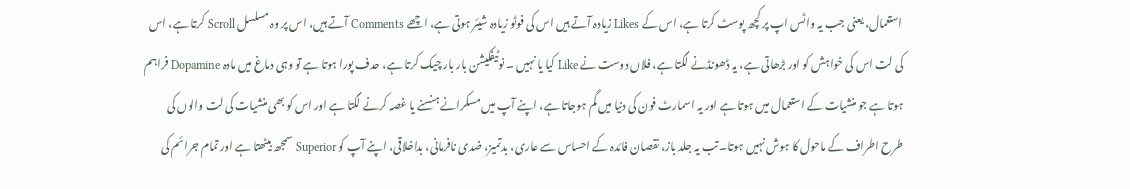استعمال، یعنی جب یہ واٹس اپ پر کچھ پوسٹ کرتا ہے، اس کے Likes زیادہ آتے ہیں اس کی فوٹو زیادہ شیئر ہوتی ہے، اچھے Comments آتے ہیں، اس پر وہ مسلسل Scroll کرتا ہے، اس کی لت اس کی خواہش کو اور بڑھاتی ہے، یہ ڈھونڈنے لگتا ہے، فلاں دوست نے Like کیا یا نہیں ۔ نوٹیفکیشن بار بار چیک کرتا ہے، حدف پورا ہوتا ہے تو وہی دماغ میں مادہ Dopamine فراہم ہوتا ہے جو منشیات کے استعمال میں ہوتا ہے اور یہ اسمارٹ فون کی دنیا میں گم ہوجاتا ہے، اپنے آپ میں مسکرانے ہنسنے یا غصہ کرنے لگتا ہے اور اس کو بھی منشیات کی لت والوں کی طرح اطراف کے ماحول کا ہوش نہیں ہوتا۔ تب یہ جلد باز، نقصان فائدہ کے احساس سے عاری، بدتمیز، ضدی نافرمانی، بداخلاقی، اپنے آپ کو Superior سمجھ بیٹھتا ہے اور تمام جرائم کی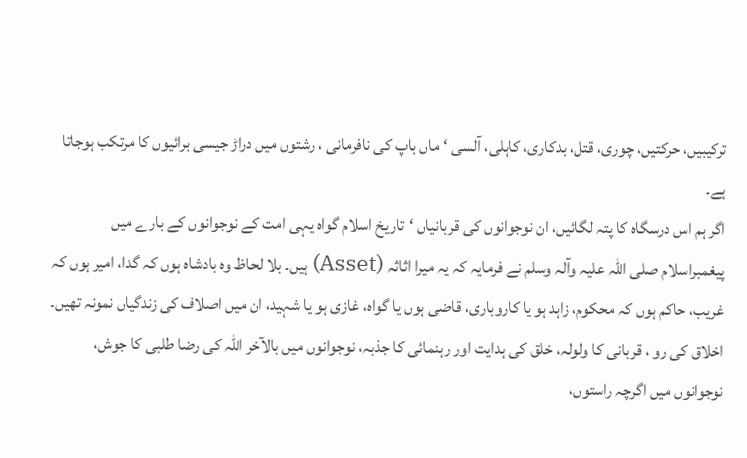ترکیبیں، حرکتیں، چوری، قتل، بدکاری، کاہلی، آلسی ‘ماں باپ کی نافرمانی ، رشتوں میں دراڑ جیسی برائیوں کا مرتکب ہوجاتا ہے۔
اگر ہم اس درسگاہ کا پتہ لگائیں، ان نوجوانوں کی قربانیاں ‘تاریخ اسلام گواہ یہی امت کے نوجوانوں کے بارے میں پیغمبراسلام صلی اللہ علیہ وآلہ وسلم نے فرمایہ کہ یہ میرا اثاثہ (Asset) ہیں۔ بلا لحاظ وہ بادشاہ ہوں کہ گدا، امیر ہوں کہ غریب، حاکم ہوں کہ محکوم، زاہد ہو یا کاروباری، قاضی ہوں یا گواہ، غازی ہو یا شہید، ان میں اصلاف کی زندگیاں نمونہ تھیں۔ اخلاق کی رو ، قربانی کا ولولہ، خلق کی ہدایت اور رہنمائی کا جذبہ، نوجوانوں میں بالآخر اللہ کی رضا طلبی کا جوش، نوجوانوں میں اگرچہ راستوں،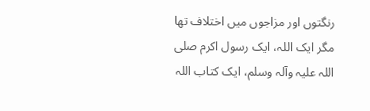رنگتوں اور مزاجوں میں اختلاف تھا مگر ایک اللہ، ایک رسول اکرم صلی اللہ علیہ وآلہ وسلم، ایک کتاب اللہ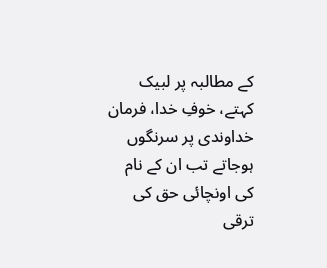کے مطالبہ پر لبیک کہتے، خوفِ خدا، فرمان خداوندی پر سرنگوں ہوجاتے تب ان کے نام کی اونچائی حق کی ترقی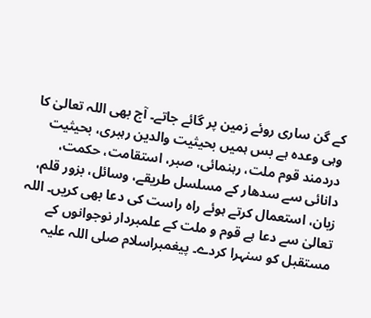کے گن ساری روئے زمین پر گائے جاتے۔ آج بھی اللہ تعالیٰ کا وہی وعدہ ہے بس ہمیں بحیثیت والدین رہبری، بحیثیت دردمند قوم ملت، رہنمائی، صبر، استقامت، حکمت، دانائی سے سدھار کے مسلسل طریقے، وسائل، بزور قلم، زبان، استعمال کرتے ہوئے راہ راست کی دعا بھی کریں۔ اللہ تعالیٰ سے دعا ہے قوم و ملت کے علمبردار نوجوانوں کے مستقبل کو سنہرا کردے۔ پیغمبراسلام صلی اللہ علیہ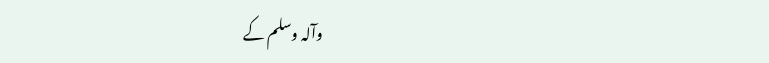وآلہ وسلم کے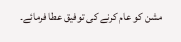مشن کو عام کرنے کی توفیق عطا فرمائے۔